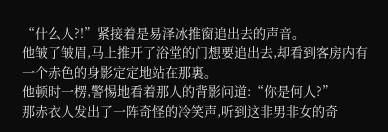“什么人?!”紧接着是易泽冰推窗追出去的声音。
他皱了皱眉,马上推开了浴堂的门想要追出去,却看到客房内有一个赤色的身影定定地站在那裏。
他顿时一楞,警惕地看着那人的背影问道:“你是何人?”
那赤衣人发出了一阵奇怪的冷笑声,听到这非男非女的奇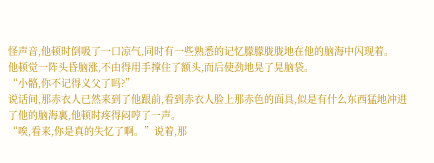怪声音,他顿时倒吸了一口凉气,同时有一些熟悉的记忆朦朦胧胧地在他的脑海中闪现着。
他顿觉一阵头昏脑涨,不由得用手撑住了额头,而后使劲地晃了晃脑袋。
“小骼,你不记得义父了吗?”
说话间,那赤衣人已然来到了他跟前,看到赤衣人脸上那赤色的面具,似是有什么东西猛地冲进了他的脑海裏,他顿时疼得闷哼了一声。
“唉,看来,你是真的失忆了啊。”说着,那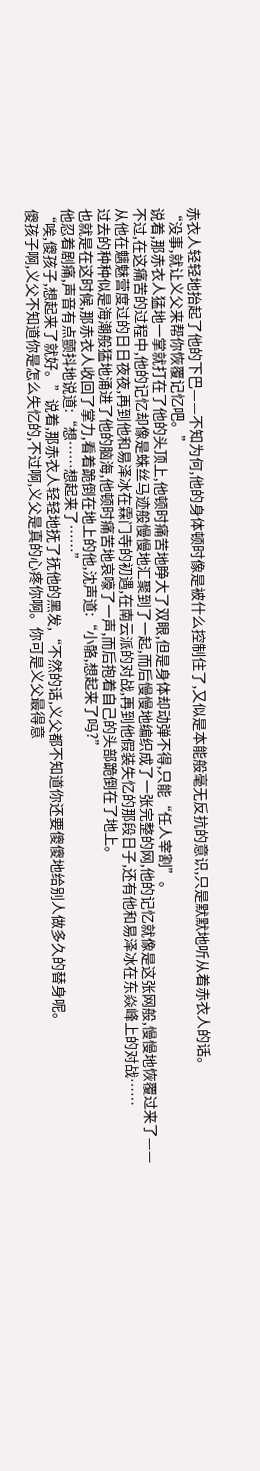赤衣人轻轻地抬起了他的下巴——不知为何,他的身体顿时像是被什么控制住了,又似是本能般毫无反抗的意识,只是默默地听从着赤衣人的话。
“没事,就让义父来帮你恢覆记忆吧。”
说着,那赤衣人猛地一掌就打在了他的头顶上,他顿时痛苦地睁大了双眼,但是身体却动弹不得,只能“任人宰割”。
不过,在这痛苦的过程中,他的记忆却像是蛛丝马迹般慢慢地汇聚到了一起,而后慢慢地编织成了一张完整的网,他的记忆就像是这张网般,慢慢地恢覆过来了——
从他在魑魅营度过的日日夜夜,再到他和易泽冰在霖门寺的初遇,在南云派的对战,再到他假装失忆的那段日子,还有他和易泽冰在东焱峰上的对战……
过去的种种似是海潮般猛地涌进了他的脑海,他顿时痛苦地哀嚎了一声,而后抱着自己的头部跪倒在了地上。
也就是在这时候,那赤衣人收回了掌力,看着跪倒在地上的他,沈声道:“小骼,想起来了吗?”
他忍着剧痛,声音有点颤抖地说道:“想……想起来了……”
“唉,傻孩子,想起来了就好。”说着,那赤衣人轻轻地抚了抚他的黑发,“不然的话,义父都不知道你还要傻傻地给别人做多久的替身呢。
傻孩子啊,义父不知道你是怎么失忆的,不过啊,义父是真的心疼你啊。你可是义父最得意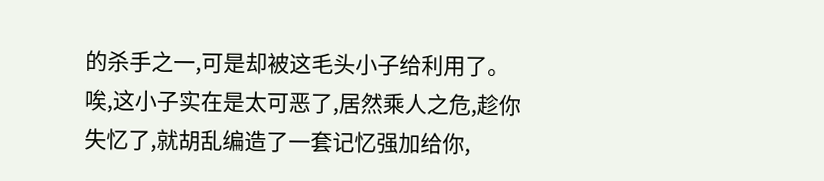的杀手之一,可是却被这毛头小子给利用了。
唉,这小子实在是太可恶了,居然乘人之危,趁你失忆了,就胡乱编造了一套记忆强加给你,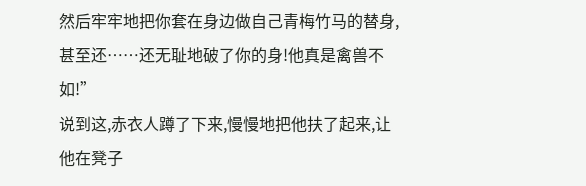然后牢牢地把你套在身边做自己青梅竹马的替身,甚至还……还无耻地破了你的身!他真是禽兽不如!”
说到这,赤衣人蹲了下来,慢慢地把他扶了起来,让他在凳子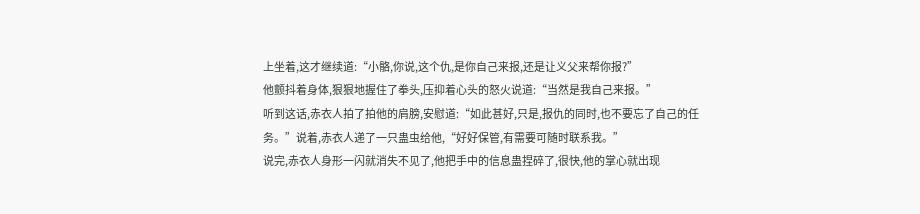上坐着,这才继续道:“小骼,你说,这个仇,是你自己来报,还是让义父来帮你报?”
他颤抖着身体,狠狠地握住了拳头,压抑着心头的怒火说道:“当然是我自己来报。”
听到这话,赤衣人拍了拍他的肩膀,安慰道:“如此甚好,只是,报仇的同时,也不要忘了自己的任务。”说着,赤衣人递了一只蛊虫给他,“好好保管,有需要可随时联系我。”
说完,赤衣人身形一闪就消失不见了,他把手中的信息蛊捏碎了,很快,他的掌心就出现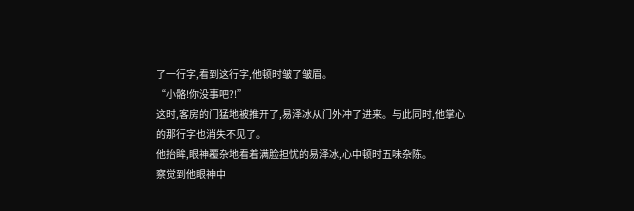了一行字,看到这行字,他顿时皱了皱眉。
“小骼!你没事吧?!”
这时,客房的门猛地被推开了,易泽冰从门外冲了进来。与此同时,他掌心的那行字也消失不见了。
他抬眸,眼神覆杂地看着满脸担忧的易泽冰,心中顿时五味杂陈。
察觉到他眼神中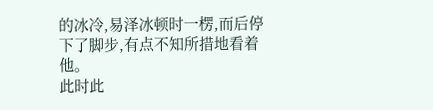的冰冷,易泽冰顿时一楞,而后停下了脚步,有点不知所措地看着他。
此时此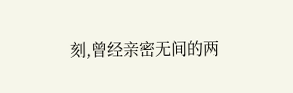刻,曾经亲密无间的两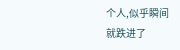个人,似乎瞬间就跌进了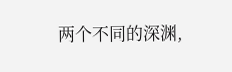两个不同的深渊,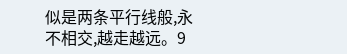似是两条平行线般,永不相交,越走越远。9